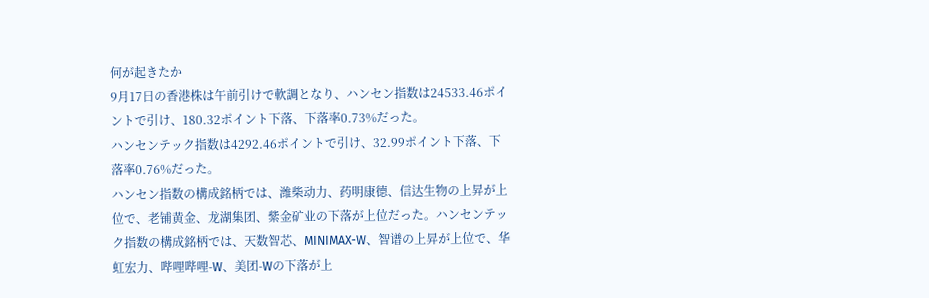何が起きたか
9月17日の香港株は午前引けで軟調となり、ハンセン指数は24533.46ポイントで引け、180.32ポイント下落、下落率0.73%だった。
ハンセンテック指数は4292.46ポイントで引け、32.99ポイント下落、下落率0.76%だった。
ハンセン指数の構成銘柄では、潍柴动力、药明康德、信达生物の上昇が上位で、老铺黄金、龙湖集团、紫金矿业の下落が上位だった。ハンセンテック指数の構成銘柄では、天数智芯、MINIMAX-W、智谱の上昇が上位で、华虹宏力、哔哩哔哩-W、美团-Wの下落が上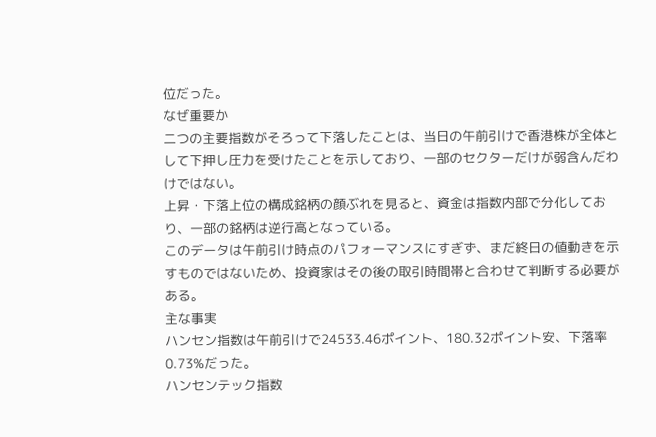位だった。
なぜ重要か
二つの主要指数がそろって下落したことは、当日の午前引けで香港株が全体として下押し圧力を受けたことを示しており、一部のセクターだけが弱含んだわけではない。
上昇・下落上位の構成銘柄の顔ぶれを見ると、資金は指数内部で分化しており、一部の銘柄は逆行高となっている。
このデータは午前引け時点のパフォーマンスにすぎず、まだ終日の値動きを示すものではないため、投資家はその後の取引時間帯と合わせて判断する必要がある。
主な事実
ハンセン指数は午前引けで24533.46ポイント、180.32ポイント安、下落率0.73%だった。
ハンセンテック指数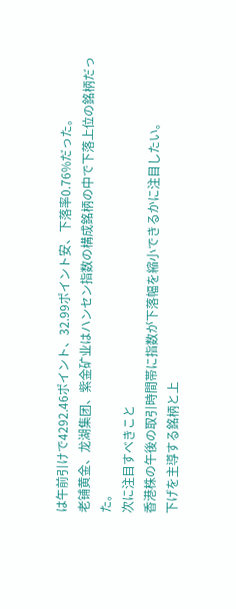は午前引けで4292.46ポイント、32.99ポイント安、下落率0.76%だった。
老铺黄金、龙湖集团、紫金矿业はハンセン指数の構成銘柄の中で下落上位の銘柄だった。
次に注目すべきこと
香港株の午後の取引時間帯に指数が下落幅を縮小できるかに注目したい。
下げを主導する銘柄と上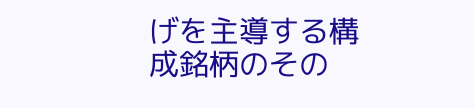げを主導する構成銘柄のその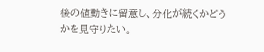後の値動きに留意し、分化が続くかどうかを見守りたい。